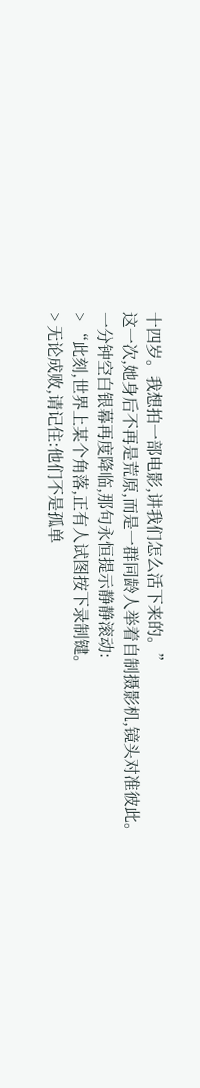十四岁。我想拍一部电影,讲我们怎么活下来的。”
这一次,她身后不再是荒原,而是一群同龄人举着自制摄影机,镜头对准彼此。
一分钟空白银幕再度降临,那句永恒提示静静滚动:
> “此刻,世界上某个角落,正有人试图按下录制键。
> 无论成败,请记住:他们不是孤单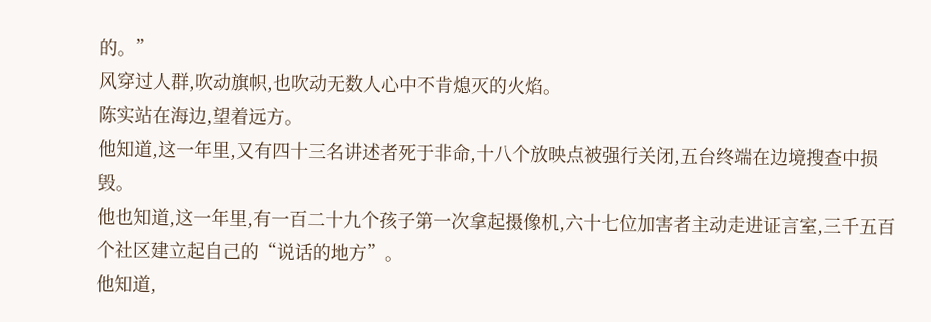的。”
风穿过人群,吹动旗帜,也吹动无数人心中不肯熄灭的火焰。
陈实站在海边,望着远方。
他知道,这一年里,又有四十三名讲述者死于非命,十八个放映点被强行关闭,五台终端在边境搜查中损毁。
他也知道,这一年里,有一百二十九个孩子第一次拿起摄像机,六十七位加害者主动走进证言室,三千五百个社区建立起自己的“说话的地方”。
他知道,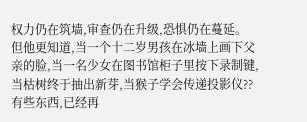权力仍在筑墙,审查仍在升级,恐惧仍在蔓延。
但他更知道,当一个十二岁男孩在冰墙上画下父亲的脸,当一名少女在图书馆柜子里按下录制键,当枯树终于抽出新芽,当猴子学会传递投影仪??
有些东西,已经再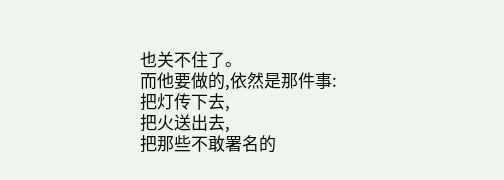也关不住了。
而他要做的,依然是那件事:
把灯传下去,
把火送出去,
把那些不敢署名的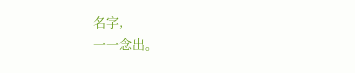名字,
一一念出。